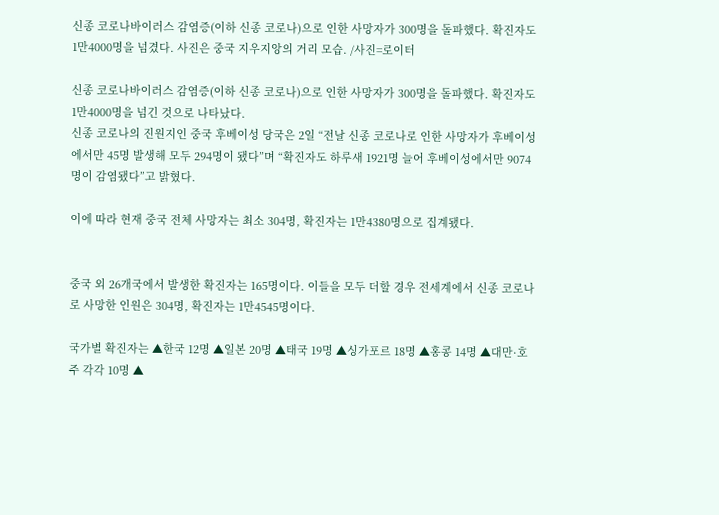신종 코로나바이러스 감염증(이하 신종 코로나)으로 인한 사망자가 300명을 돌파했다. 확진자도 1만4000명을 넘겼다. 사진은 중국 지우지앙의 거리 모습. /사진=로이터

신종 코로나바이러스 감염증(이하 신종 코로나)으로 인한 사망자가 300명을 돌파했다. 확진자도 1만4000명을 넘긴 것으로 나타났다.
신종 코로나의 진원지인 중국 후베이성 당국은 2일 “전날 신종 코로나로 인한 사망자가 후베이성에서만 45명 발생해 모두 294명이 됐다”며 “확진자도 하루새 1921명 늘어 후베이성에서만 9074명이 감염됐다”고 밝혔다.

이에 따라 현재 중국 전체 사망자는 최소 304명, 확진자는 1만4380명으로 집계됐다.


중국 외 26개국에서 발생한 확진자는 165명이다. 이들을 모두 더할 경우 전세계에서 신종 코로나로 사망한 인원은 304명, 확진자는 1만4545명이다.

국가별 확진자는 ▲한국 12명 ▲일본 20명 ▲태국 19명 ▲싱가포르 18명 ▲홍콩 14명 ▲대만·호주 각각 10명 ▲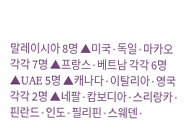말레이시아 8명 ▲미국·독일·마카오 각각 7명 ▲프랑스·베트남 각각 6명 ▲UAE 5명 ▲캐나다·이탈리아·영국 각각 2명 ▲네팔·캄보디아·스리랑카·핀란드·인도·필리핀·스웨덴·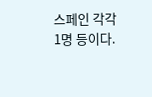스페인 각각 1명 등이다.